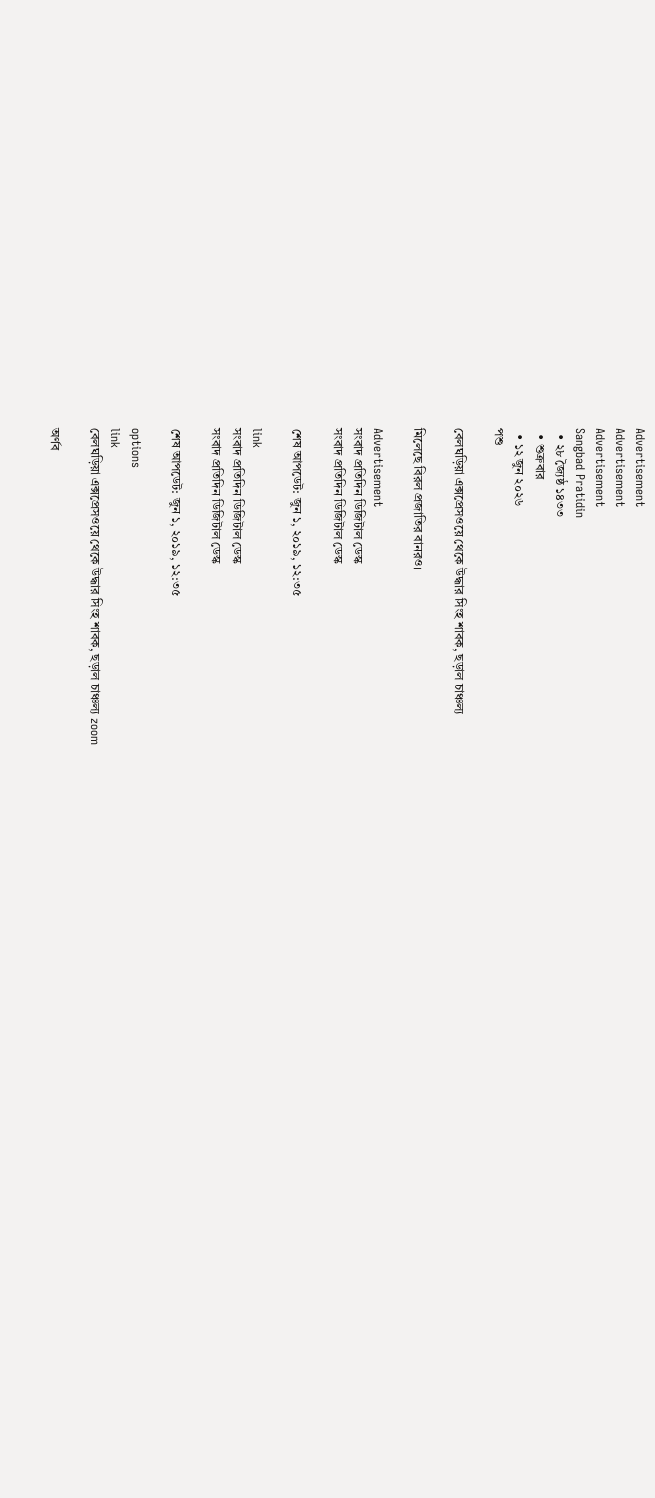Advertisement
Advertisement
Advertisement
Sangbad Pratidin
  • ২৮ জ্যৈষ্ঠ ১৪৩৩
  • শুক্রবার
  • ১২ জুন ২০২৬
পশু

বেলঘড়িয়া এক্সপ্রেসওয়ে থেকে উদ্ধার সিংহ শাবক, ছড়াল চাঞ্চল্য

মিলেছে বিরল প্রজাতির বানরও।

Advertisement
সংবাদ প্রতিদিন ডিজিটাল ডেস্ক
সংবাদ প্রতিদিন ডিজিটাল ডেস্ক

শেষ আপডেট: জুন ১, ২০১৯, ১২:৩৫

link
সংবাদ প্রতিদিন ডিজিটাল ডেস্ক
সংবাদ প্রতিদিন ডিজিটাল ডেস্ক

শেষ আপডেট: জুন ১, ২০১৯, ১২:৩৫

options
link
বেলঘড়িয়া এক্সপ্রেসওয়ে থেকে উদ্ধার সিংহ শাবক, ছড়াল চাঞ্চল্য zoom

অর্ণব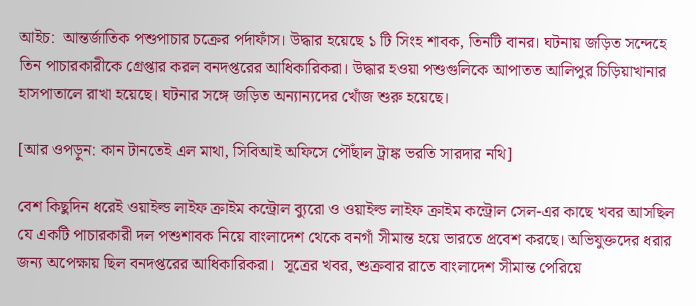আইচ:  আন্তর্জাতিক পশুপাচার চক্রের পর্দাফাঁস। উদ্ধার হয়েছে ১ টি সিংহ শাবক, তিনটি বানর। ঘটনায় জড়িত সন্দেহে তিন পাচারকারীকে গ্রেপ্তার করল বনদপ্তরের আধিকারিকরা। উদ্ধার হওয়া পশুগুলিকে আপাতত আলিপুর চিড়িয়াখানার হাসপাতালে রাখা হয়েছে। ঘটনার সঙ্গে জড়িত অন্যান্যদের খোঁজ শুরু হয়েছে।

[আর ওপড়ুন: কান টানতেই এল মাথা, সিবিআই অফিসে পৌঁছাল ট্রাঙ্ক ভরতি সারদার নথি]

বেশ কিছুদিন ধরেই ওয়াইল্ড লাইফ ক্রাইম কন্ট্রোল ব্যুরো ও ওয়াইল্ড লাইফ ক্রাইম কন্ট্রোল সেল-এর কাছে খবর আসছিল যে একটি পাচারকারী দল পশুশাবক নিয়ে বাংলাদেশ থেকে বনগাঁ সীমান্ত হয়ে ভারতে প্রবেশ করছে। অভিযুক্তদের ধরার জন্য অপেক্ষায় ছিল বনদপ্তরের আধিকারিকরা।  সূত্রের খবর, শুক্রবার রাতে বাংলাদেশ সীমান্ত পেরিয়ে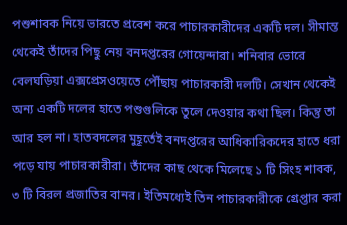পশুশাবক নিয়ে ভারতে প্রবেশ করে পাচারকারীদের একটি দল। সীমান্ত থেকেই তাঁদের পিছু নেয় বনদপ্তরের গোয়েন্দারা। শনিবার ভোরে বেলঘড়িয়া এক্সপ্রেসওয়েতে পৌঁছায় পাচারকারী দলটি। সেখান থেকেই অন্য একটি দলের হাতে পশুগুলিকে তুলে দেওয়ার কথা ছিল। কিন্তু তা আর হল না। হাতবদলের মুহূর্তেই বনদপ্তরের আধিকারিকদের হাতে ধরা পড়ে যায় পাচারকারীরা। তাঁদের কাছ থেকে মিলেছে ১ টি সিংহ শাবক, ৩ টি বিরল প্রজাতির বানর। ইতিমধ্যেই তিন পাচারকারীকে গ্রেপ্তার করা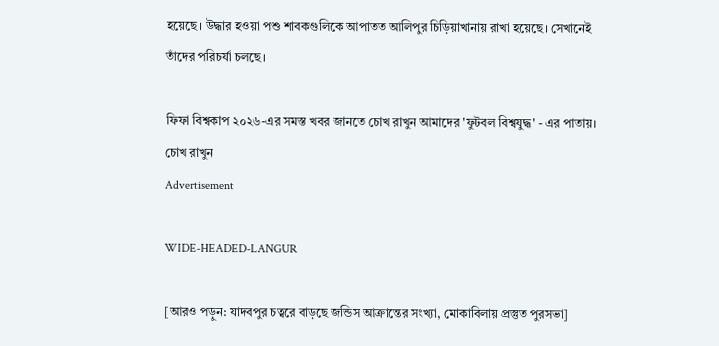হয়েছে। উদ্ধার হওয়া পশু শাবকগুলিকে আপাতত আলিপুর চিড়িয়াখানায় রাখা হয়েছে। সেখানেই তাঁদের পরিচর্যা চলছে।

ফিফা বিশ্বকাপ ২০২৬-এর সমস্ত খবর জানতে চোখ রাখুন আমাদের 'ফুটবল বিশ্বযুদ্ধ' - এর পাতায়।
চোখ রাখুন
Advertisement

WIDE-HEADED-LANGUR

[আরও পড়ুন: যাদবপুর চত্বরে বাড়ছে জন্ডিস আক্রান্তের সংখ্যা, মোকাবিলায় প্রস্তুত পুরসভা]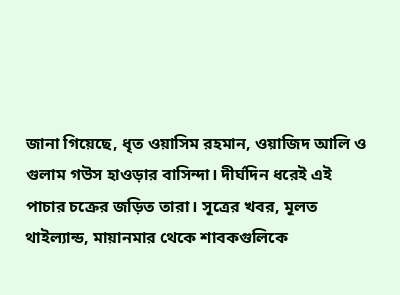জানা গিয়েছে, ধৃত ওয়াসিম রহমান, ওয়াজিদ আলি ও গুলাম গউস হাওড়ার বাসিন্দা। দীর্ঘদিন ধরেই এই পাচার চক্রের জড়িত তারা। সূত্রের খবর, মূলত থাইল্যান্ড, মায়ানমার থেকে শাবকগুলিকে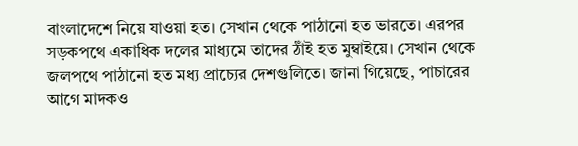বাংলাদেশে নিয়ে যাওয়া হত। সেখান থেকে পাঠানো হত ভারতে। এরপর সড়কপথে একাধিক দলের মাধ্যমে তাদের ঠাঁই হত মুম্বাইয়ে। সেখান থেকে জলপথে পাঠানো হত মধ্য প্রাচ্যের দেশগুলিতে। জানা গিয়েছে, পাচারের আগে মাদকও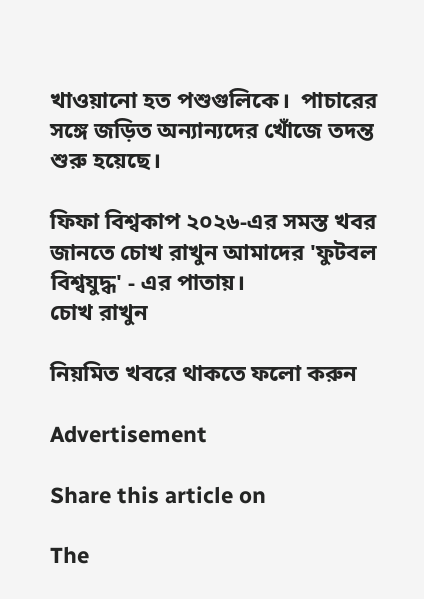খাওয়ানো হত পশুগুলিকে।  পাচারের সঙ্গে জড়িত অন্যান্যদের খোঁজে তদন্ত শুরু হয়েছে।

ফিফা বিশ্বকাপ ২০২৬-এর সমস্ত খবর জানতে চোখ রাখুন আমাদের 'ফুটবল বিশ্বযুদ্ধ' - এর পাতায়।
চোখ রাখুন

নিয়মিত খবরে থাকতে ফলো করুন

Advertisement

Share this article on

The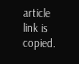article link is copied.